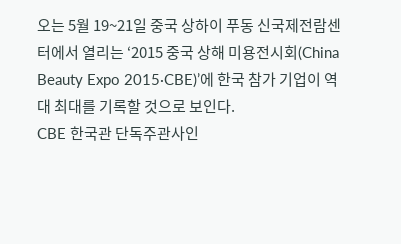오는 5월 19~21일 중국 상하이 푸동 신국제전람센터에서 열리는 ‘2015 중국 상해 미용전시회(China Beauty Expo 2015·CBE)’에 한국 참가 기업이 역대 최대를 기록할 것으로 보인다.
CBE 한국관 단독주관사인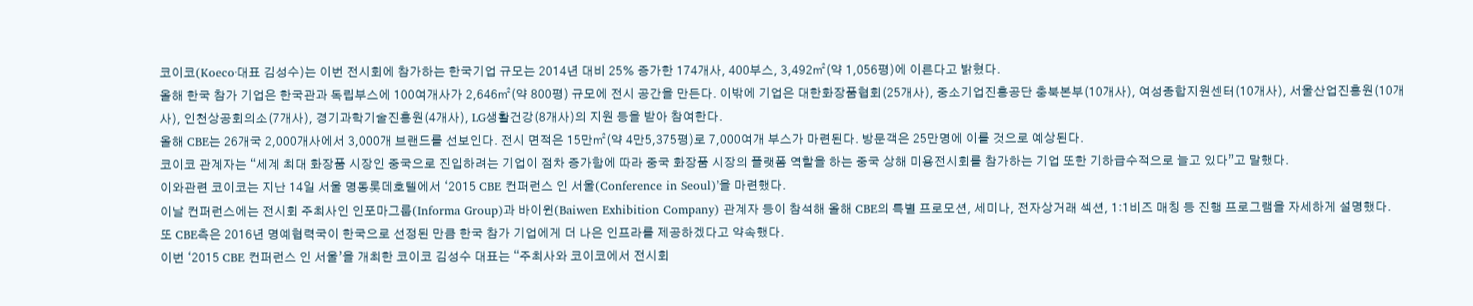코이코(Koeco·대표 김성수)는 이번 전시회에 참가하는 한국기업 규모는 2014년 대비 25% 증가한 174개사, 400부스, 3,492㎡(약 1,056평)에 이른다고 밝혔다.
올해 한국 참가 기업은 한국관과 독립부스에 100여개사가 2,646㎡(약 800평) 규모에 전시 공간을 만든다. 이밖에 기업은 대한화장품협회(25개사), 중소기업진흥공단 충북본부(10개사), 여성종합지원센터(10개사), 서울산업진흥원(10개사), 인천상공회의소(7개사), 경기과학기술진흥원(4개사), LG생활건강(8개사)의 지원 등을 받아 참여한다.
올해 CBE는 26개국 2,000개사에서 3,000개 브랜드를 선보인다. 전시 면적은 15만㎡(약 4만5,375평)로 7,000여개 부스가 마련된다. 방문객은 25만명에 이를 것으로 예상된다.
코이코 관계자는 “세계 최대 화장품 시장인 중국으로 진입하려는 기업이 점차 증가함에 따라 중국 화장품 시장의 플랫폼 역할을 하는 중국 상해 미용전시회를 참가하는 기업 또한 기하급수적으로 늘고 있다”고 말했다.
이와관련 코이코는 지난 14일 서울 명동롯데호텔에서 ‘2015 CBE 컨퍼런스 인 서울(Conference in Seoul)’을 마련했다.
이날 컨퍼런스에는 전시회 주최사인 인포마그룹(Informa Group)과 바이윈(Baiwen Exhibition Company) 관계자 등이 참석해 올해 CBE의 특별 프로모션, 세미나, 전자상거래 섹션, 1:1비즈 매칭 등 진행 프로그램을 자세하게 설명했다.
또 CBE측은 2016년 명예협력국이 한국으로 선정된 만큼 한국 참가 기업에게 더 나은 인프라를 제공하겠다고 약속했다.
이번 ‘2015 CBE 컨퍼런스 인 서울’을 개최한 코이코 김성수 대표는 “주최사와 코이코에서 전시회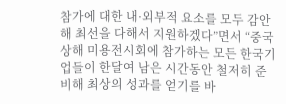참가에 대한 내·외부적 요소를 모두 감안해 최선을 다해서 지원하겠다”면서 “중국 상해 미용전시회에 참가하는 모든 한국기업들이 한달여 남은 시간동안 철저히 준비해 최상의 성과를 얻기를 바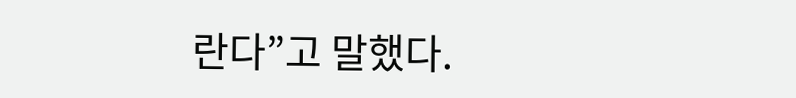란다”고 말했다.